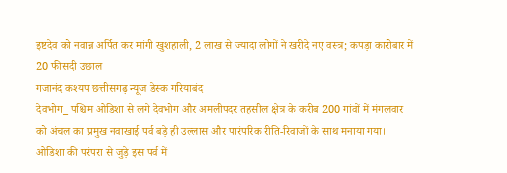इष्टदेव को नवान्न अर्पित कर मांगी खुशहाली, 2 लाख से ज्यादा लोगों ने खरीदे नए वस्त्र; कपड़ा कारोबार में 20 फीसदी उछाल
गजानंद कश्यप छत्तीसगढ़ न्यूज डेस्क गरियाबंद
देवभोग_ पश्चिम ओडिशा से लगे देवभोग और अमलीपदर तहसील क्षेत्र के करीब 200 गांवों में मंगलवार को अंचल का प्रमुख नवाखाई पर्व बड़े ही उल्लास और पारंपरिक रीति-रिवाजों के साथ मनाया गया। ओडिशा की परंपरा से जुड़े इस पर्व में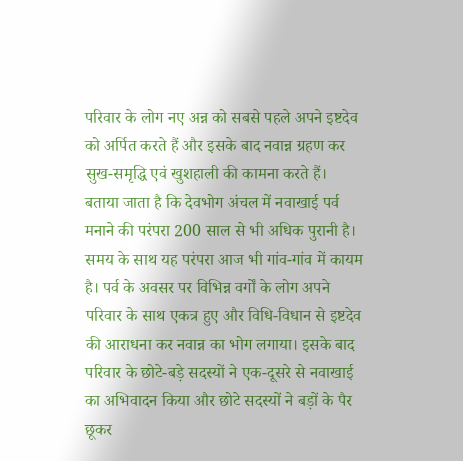परिवार के लोग नए अन्न को सबसे पहले अपने इष्टदेव को अर्पित करते हैं और इसके बाद नवान्न ग्रहण कर सुख-समृद्धि एवं खुशहाली की कामना करते हैं।
बताया जाता है कि देवभोग अंचल में नवाखाई पर्व मनाने की परंपरा 200 साल से भी अधिक पुरानी है। समय के साथ यह परंपरा आज भी गांव-गांव में कायम है। पर्व के अवसर पर विभिन्न वर्गों के लोग अपने परिवार के साथ एकत्र हुए और विधि-विधान से इष्टदेव की आराधना कर नवान्न का भोग लगाया। इसके बाद परिवार के छोटे-बड़े सदस्यों ने एक-दूसरे से नवाखाई का अभिवादन किया और छोटे सदस्यों ने बड़ों के पैर छूकर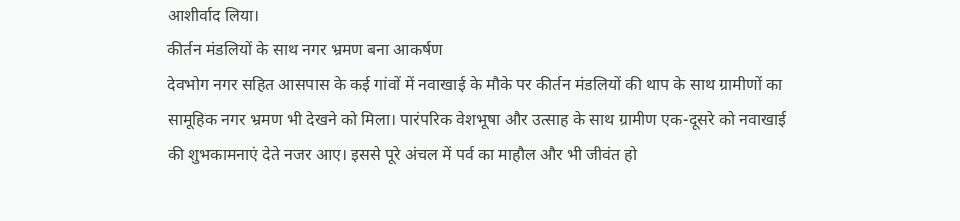आशीर्वाद लिया।
कीर्तन मंडलियों के साथ नगर भ्रमण बना आकर्षण
देवभोग नगर सहित आसपास के कई गांवों में नवाखाई के मौके पर कीर्तन मंडलियों की थाप के साथ ग्रामीणों का सामूहिक नगर भ्रमण भी देखने को मिला। पारंपरिक वेशभूषा और उत्साह के साथ ग्रामीण एक-दूसरे को नवाखाई की शुभकामनाएं देते नजर आए। इससे पूरे अंचल में पर्व का माहौल और भी जीवंत हो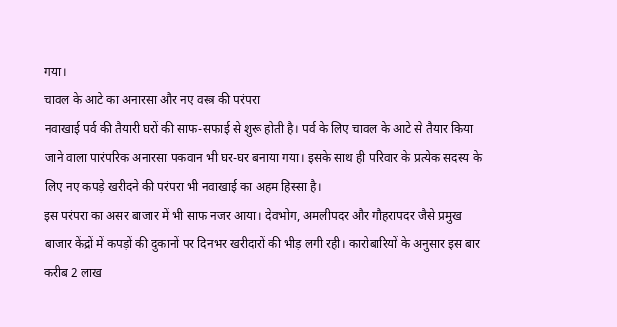गया।
चावल के आटे का अनारसा और नए वस्त्र की परंपरा
नवाखाई पर्व की तैयारी घरों की साफ-सफाई से शुरू होती है। पर्व के लिए चावल के आटे से तैयार किया जाने वाला पारंपरिक अनारसा पकवान भी घर-घर बनाया गया। इसके साथ ही परिवार के प्रत्येक सदस्य के लिए नए कपड़े खरीदने की परंपरा भी नवाखाई का अहम हिस्सा है।
इस परंपरा का असर बाजार में भी साफ नजर आया। देवभोग, अमलीपदर और गौहरापदर जैसे प्रमुख बाजार केंद्रों में कपड़ों की दुकानों पर दिनभर खरीदारों की भीड़ लगी रही। कारोबारियों के अनुसार इस बार करीब 2 लाख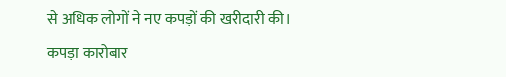से अधिक लोगों ने नए कपड़ों की खरीदारी की।
कपड़ा कारोबार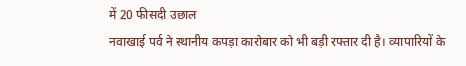में 20 फीसदी उछाल
नवाखाई पर्व ने स्थानीय कपड़ा कारोबार को भी बड़ी रफ्तार दी है। व्यापारियों के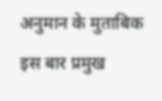अनुमान के मुताबिक इस बार प्रमुख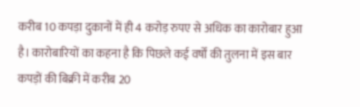करीब 10 कपड़ा दुकानों में ही 4 करोड़ रुपए से अधिक का कारोबार हुआ है। कारोबारियों का कहना है कि पिछले कई वर्षों की तुलना में इस बार कपड़ों की बिक्री में करीब 20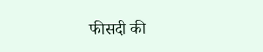फीसदी की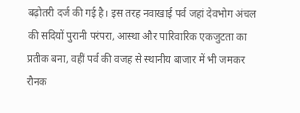बढ़ोतरी दर्ज की गई है। इस तरह नवाखाई पर्व जहां देवभोग अंचल की सदियों पुरानी परंपरा, आस्था और पारिवारिक एकजुटता का प्रतीक बना, वहीं पर्व की वजह से स्थानीय बाजार में भी जमकर रौनक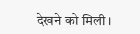देखने को मिली।